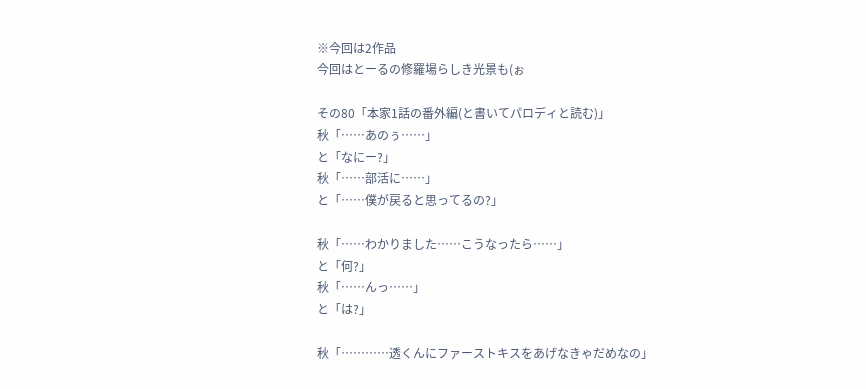※今回は2作品
今回はとーるの修羅場らしき光景も(ぉ

その80「本家1話の番外編(と書いてパロディと読む)」
秋「……あのぅ……」
と「なにー?」
秋「……部活に……」
と「……僕が戻ると思ってるの?」

秋「……わかりました……こうなったら……」
と「何?」
秋「……んっ……」
と「は?」

秋「…………透くんにファーストキスをあげなきゃだめなの」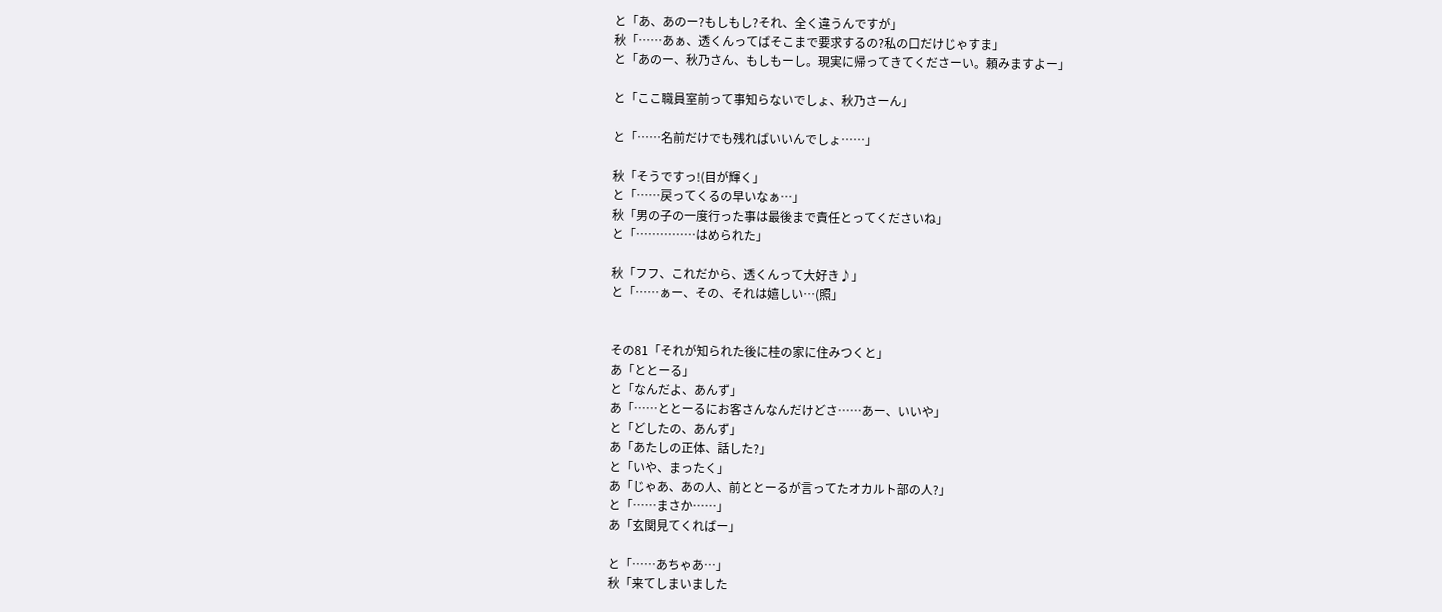と「あ、あのー?もしもし?それ、全く違うんですが」
秋「……あぁ、透くんってばそこまで要求するの?私の口だけじゃすま」
と「あのー、秋乃さん、もしもーし。現実に帰ってきてくださーい。頼みますよー」

と「ここ職員室前って事知らないでしょ、秋乃さーん」

と「……名前だけでも残ればいいんでしょ……」

秋「そうですっ!(目が輝く」
と「……戻ってくるの早いなぁ…」
秋「男の子の一度行った事は最後まで責任とってくださいね」
と「……………はめられた」

秋「フフ、これだから、透くんって大好き♪」
と「……ぁー、その、それは嬉しい…(照」


その81「それが知られた後に桂の家に住みつくと」
あ「ととーる」
と「なんだよ、あんず」
あ「……ととーるにお客さんなんだけどさ……あー、いいや」
と「どしたの、あんず」
あ「あたしの正体、話した?」
と「いや、まったく」
あ「じゃあ、あの人、前ととーるが言ってたオカルト部の人?」
と「……まさか……」
あ「玄関見てくればー」

と「……あちゃあ…」
秋「来てしまいました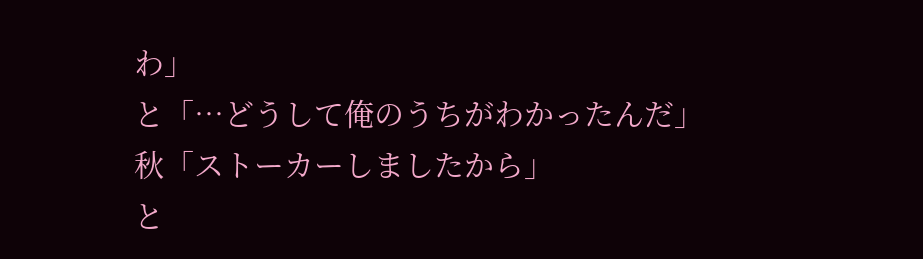わ」
と「…どうして俺のうちがわかったんだ」
秋「ストーカーしましたから」
と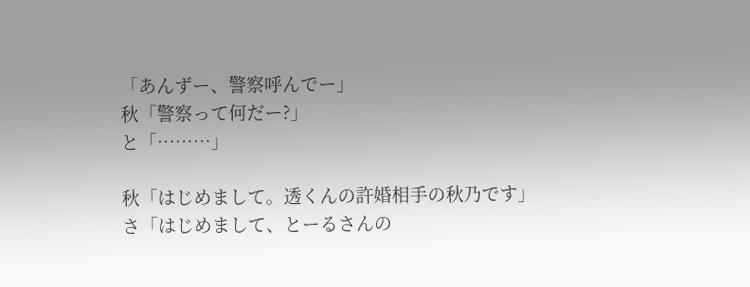「あんずー、警察呼んでー」
秋「警察って何だー?」
と「………」

秋「はじめまして。透くんの許婚相手の秋乃です」
さ「はじめまして、とーるさんの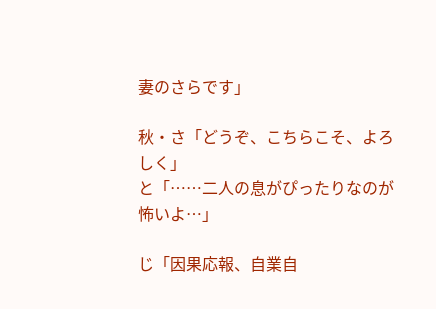妻のさらです」

秋・さ「どうぞ、こちらこそ、よろしく」
と「……二人の息がぴったりなのが怖いよ…」

じ「因果応報、自業自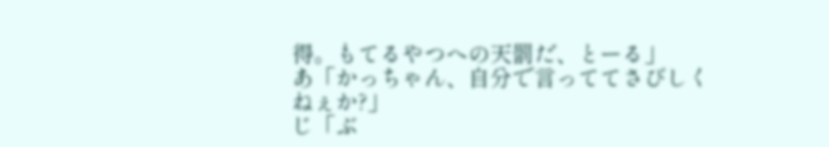得。もてるやつへの天罰だ、とーる」
あ「かっちゃん、自分で言っててさびしくねぇか?」
じ「ぶ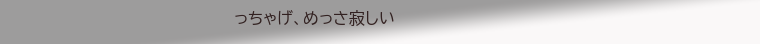っちゃげ、めっさ寂しい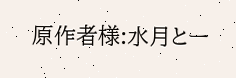原作者様:水月とー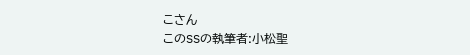こさん
このSSの執筆者:小松聖